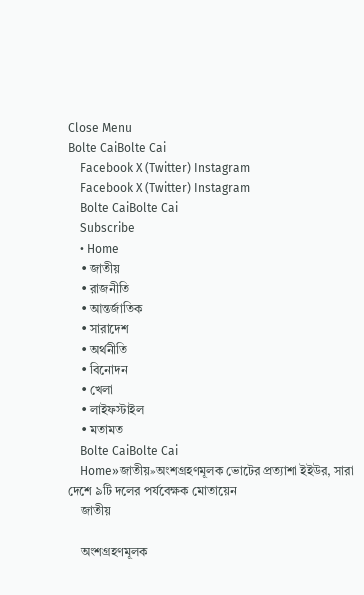Close Menu
Bolte CaiBolte Cai
    Facebook X (Twitter) Instagram
    Facebook X (Twitter) Instagram
    Bolte CaiBolte Cai
    Subscribe
    • Home
    • জাতীয়
    • রাজনীতি
    • আন্তর্জাতিক
    • সারাদেশ
    • অর্থনীতি
    • বিনোদন
    • খেলা
    • লাইফস্টাইল
    • মতামত
    Bolte CaiBolte Cai
    Home»জাতীয়»অংশগ্রহণমূলক ভোটের প্রত্যাশা ইইউর, সারা দেশে ৯টি দলের পর্যবেক্ষক মোতায়েন
    জাতীয়

    অংশগ্রহণমূলক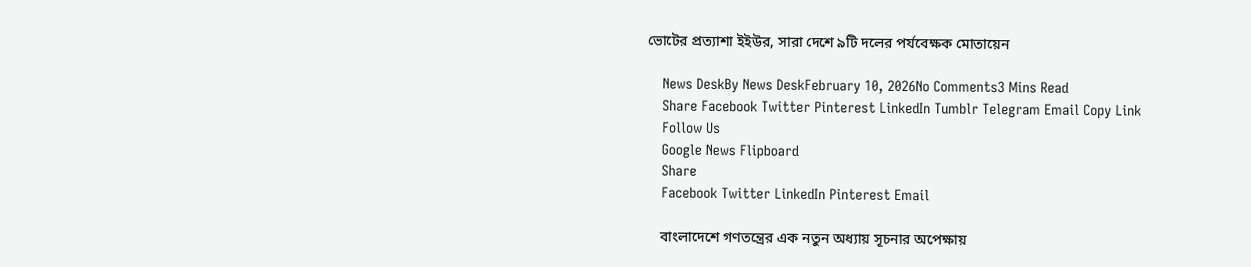ভোটের প্রত্যাশা ইইউর, সারা দেশে ৯টি দলের পর্যবেক্ষক মোতায়েন

    News DeskBy News DeskFebruary 10, 2026No Comments3 Mins Read
    Share Facebook Twitter Pinterest LinkedIn Tumblr Telegram Email Copy Link
    Follow Us
    Google News Flipboard
    Share
    Facebook Twitter LinkedIn Pinterest Email

    বাংলাদেশে গণতন্ত্রের এক নতুন অধ্যায় সূচনার অপেক্ষায়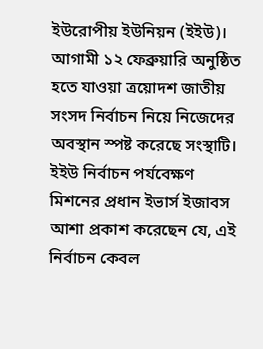ইউরোপীয় ইউনিয়ন (ইইউ)। আগামী ১২ ফেব্রুয়ারি অনুষ্ঠিত হতে যাওয়া ত্রয়োদশ জাতীয় সংসদ নির্বাচন নিয়ে নিজেদের অবস্থান স্পষ্ট করেছে সংস্থাটি। ইইউ নির্বাচন পর্যবেক্ষণ মিশনের প্রধান ইভার্স ইজাবস আশা প্রকাশ করেছেন যে, এই নির্বাচন কেবল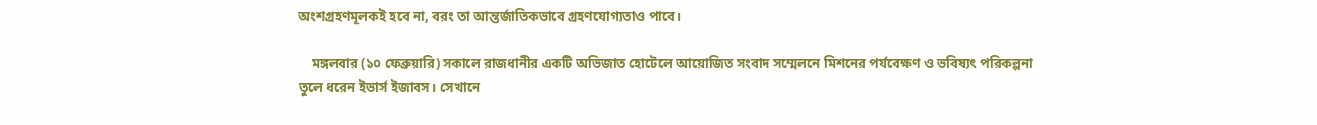অংশগ্রহণমূলকই হবে না, বরং তা আন্তর্জাতিকভাবে গ্রহণযোগ্যতাও পাবে।

    মঙ্গলবার (১০ ফেব্রুয়ারি) সকালে রাজধানীর একটি অভিজাত হোটেলে আয়োজিত সংবাদ সম্মেলনে মিশনের পর্যবেক্ষণ ও ভবিষ্যৎ পরিকল্পনা তুলে ধরেন ইভার্স ইজাবস। সেখানে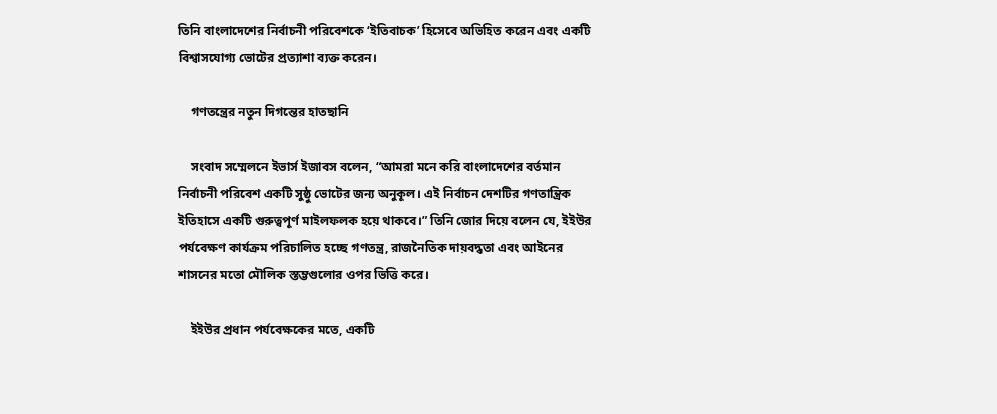তিনি বাংলাদেশের নির্বাচনী পরিবেশকে ‘ইতিবাচক’ হিসেবে অভিহিত করেন এবং একটি বিশ্বাসযোগ্য ভোটের প্রত্যাশা ব্যক্ত করেন।

    গণতন্ত্রের নতুন দিগন্তের হাতছানি

    সংবাদ সম্মেলনে ইভার্স ইজাবস বলেন, “আমরা মনে করি বাংলাদেশের বর্তমান নির্বাচনী পরিবেশ একটি সুষ্ঠু ভোটের জন্য অনুকূল। এই নির্বাচন দেশটির গণতান্ত্রিক ইতিহাসে একটি গুরুত্বপূর্ণ মাইলফলক হয়ে থাকবে।” তিনি জোর দিয়ে বলেন যে, ইইউর পর্যবেক্ষণ কার্যক্রম পরিচালিত হচ্ছে গণতন্ত্র, রাজনৈতিক দায়বদ্ধতা এবং আইনের শাসনের মতো মৌলিক স্তম্ভগুলোর ওপর ভিত্তি করে।

    ইইউর প্রধান পর্যবেক্ষকের মতে, একটি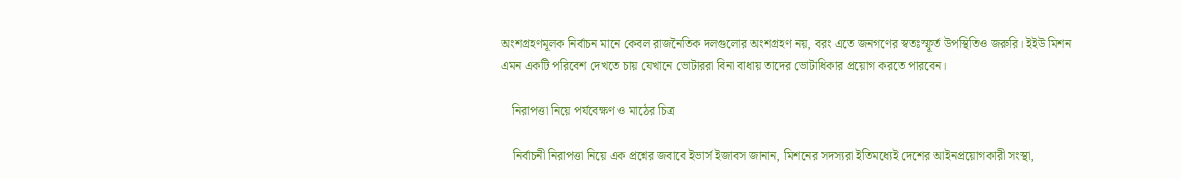অংশগ্রহণমূলক নির্বাচন মানে কেবল রাজনৈতিক দলগুলোর অংশগ্রহণ নয়, বরং এতে জনগণের স্বতঃস্ফূর্ত উপস্থিতিও জরুরি। ইইউ মিশন এমন একটি পরিবেশ দেখতে চায় যেখানে ভোটাররা বিনা বাধায় তাদের ভোটাধিকার প্রয়োগ করতে পারবেন।

    নিরাপত্তা নিয়ে পর্যবেক্ষণ ও মাঠের চিত্র

    নির্বাচনী নিরাপত্তা নিয়ে এক প্রশ্নের জবাবে ইভার্স ইজাবস জানান, মিশনের সদস্যরা ইতিমধ্যেই দেশের আইনপ্রয়োগকারী সংস্থা,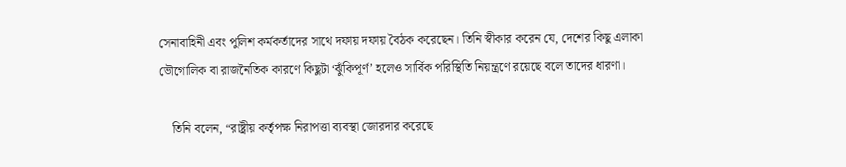সেনাবাহিনী এবং পুলিশ কর্মকর্তাদের সাথে দফায় দফায় বৈঠক করেছেন। তিনি স্বীকার করেন যে, দেশের কিছু এলাকা ভৌগোলিক বা রাজনৈতিক কারণে কিছুটা ‘ঝুঁকিপূর্ণ’ হলেও সার্বিক পরিস্থিতি নিয়ন্ত্রণে রয়েছে বলে তাদের ধারণা।

    তিনি বলেন, “রাষ্ট্রীয় কর্তৃপক্ষ নিরাপত্তা ব্যবস্থা জোরদার করেছে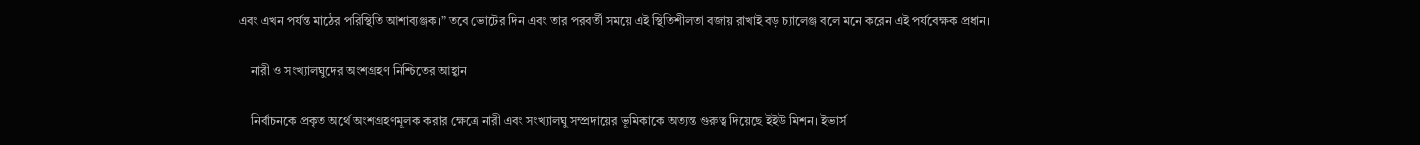এবং এখন পর্যন্ত মাঠের পরিস্থিতি আশাব্যঞ্জক।” তবে ভোটের দিন এবং তার পরবর্তী সময়ে এই স্থিতিশীলতা বজায় রাখাই বড় চ্যালেঞ্জ বলে মনে করেন এই পর্যবেক্ষক প্রধান।

    নারী ও সংখ্যালঘুদের অংশগ্রহণ নিশ্চিতের আহ্বান

    নির্বাচনকে প্রকৃত অর্থে অংশগ্রহণমূলক করার ক্ষেত্রে নারী এবং সংখ্যালঘু সম্প্রদায়ের ভূমিকাকে অত্যন্ত গুরুত্ব দিয়েছে ইইউ মিশন। ইভার্স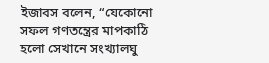ইজাবস বলেন, “যেকোনো সফল গণতন্ত্রের মাপকাঠি হলো সেখানে সংখ্যালঘু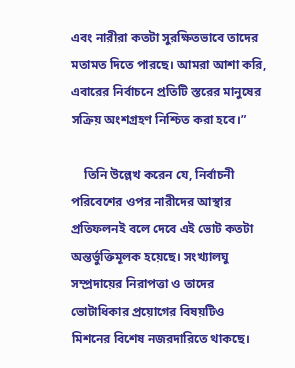এবং নারীরা কতটা সুরক্ষিতভাবে তাদের মতামত দিতে পারছে। আমরা আশা করি, এবারের নির্বাচনে প্রতিটি স্তরের মানুষের সক্রিয় অংশগ্রহণ নিশ্চিত করা হবে।”

    তিনি উল্লেখ করেন যে, নির্বাচনী পরিবেশের ওপর নারীদের আস্থার প্রতিফলনই বলে দেবে এই ভোট কতটা অন্তর্ভুক্তিমূলক হয়েছে। সংখ্যালঘু সম্প্রদায়ের নিরাপত্তা ও তাদের ভোটাধিকার প্রয়োগের বিষয়টিও মিশনের বিশেষ নজরদারিতে থাকছে।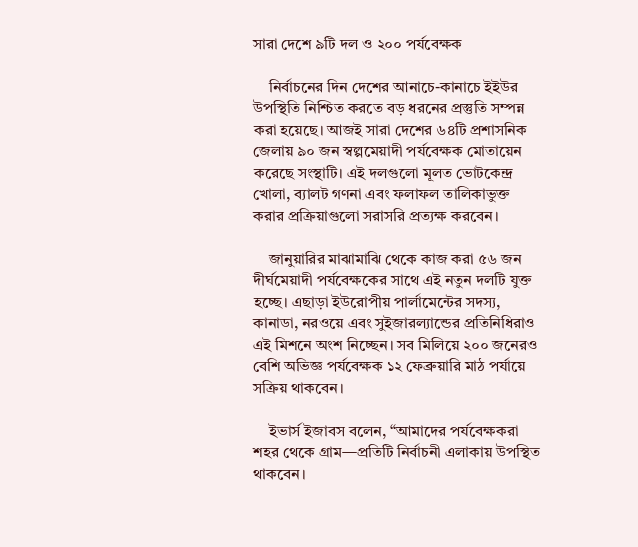সারা দেশে ৯টি দল ও ২০০ পর্যবেক্ষক

    নির্বাচনের দিন দেশের আনাচে-কানাচে ইইউর উপস্থিতি নিশ্চিত করতে বড় ধরনের প্রস্তুতি সম্পন্ন করা হয়েছে। আজই সারা দেশের ৬৪টি প্রশাসনিক জেলায় ৯০ জন স্বল্পমেয়াদী পর্যবেক্ষক মোতায়েন করেছে সংস্থাটি। এই দলগুলো মূলত ভোটকেন্দ্র খোলা, ব্যালট গণনা এবং ফলাফল তালিকাভুক্ত করার প্রক্রিয়াগুলো সরাসরি প্রত্যক্ষ করবেন।

    জানুয়ারির মাঝামাঝি থেকে কাজ করা ৫৬ জন দীর্ঘমেয়াদী পর্যবেক্ষকের সাথে এই নতুন দলটি যুক্ত হচ্ছে। এছাড়া ইউরোপীয় পার্লামেন্টের সদস্য, কানাডা, নরওয়ে এবং সুইজারল্যান্ডের প্রতিনিধিরাও এই মিশনে অংশ নিচ্ছেন। সব মিলিয়ে ২০০ জনেরও বেশি অভিজ্ঞ পর্যবেক্ষক ১২ ফেব্রুয়ারি মাঠ পর্যায়ে সক্রিয় থাকবেন।

    ইভার্স ইজাবস বলেন, “আমাদের পর্যবেক্ষকরা শহর থেকে গ্রাম—প্রতিটি নির্বাচনী এলাকায় উপস্থিত থাকবেন।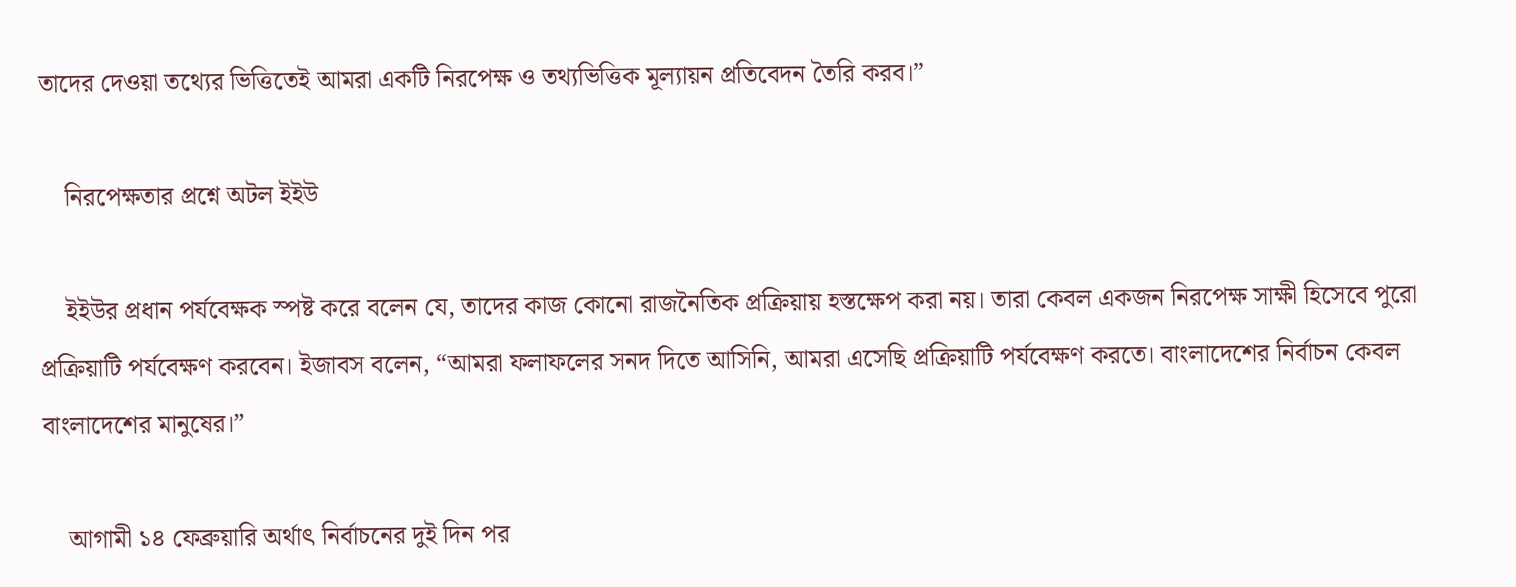তাদের দেওয়া তথ্যের ভিত্তিতেই আমরা একটি নিরপেক্ষ ও তথ্যভিত্তিক মূল্যায়ন প্রতিবেদন তৈরি করব।”

    নিরপেক্ষতার প্রশ্নে অটল ইইউ

    ইইউর প্রধান পর্যবেক্ষক স্পষ্ট করে বলেন যে, তাদের কাজ কোনো রাজনৈতিক প্রক্রিয়ায় হস্তক্ষেপ করা নয়। তারা কেবল একজন নিরপেক্ষ সাক্ষী হিসেবে পুরো প্রক্রিয়াটি পর্যবেক্ষণ করবেন। ইজাবস বলেন, “আমরা ফলাফলের সনদ দিতে আসিনি, আমরা এসেছি প্রক্রিয়াটি পর্যবেক্ষণ করতে। বাংলাদেশের নির্বাচন কেবল বাংলাদেশের মানুষের।”

    আগামী ১৪ ফেব্রুয়ারি অর্থাৎ নির্বাচনের দুই দিন পর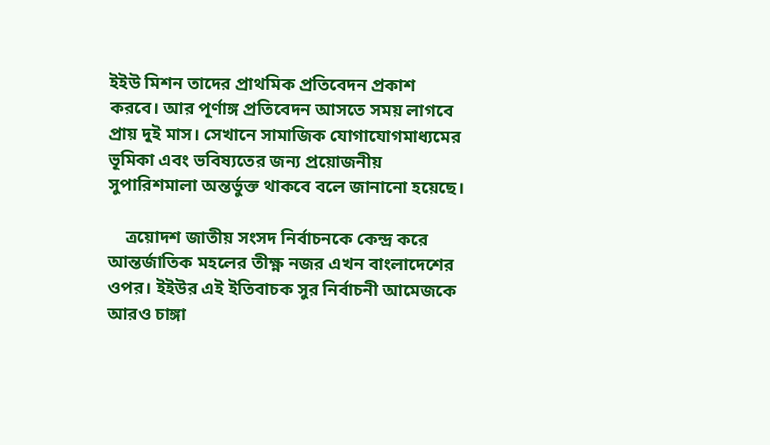ইইউ মিশন তাদের প্রাথমিক প্রতিবেদন প্রকাশ করবে। আর পূর্ণাঙ্গ প্রতিবেদন আসতে সময় লাগবে প্রায় দুই মাস। সেখানে সামাজিক যোগাযোগমাধ্যমের ভূমিকা এবং ভবিষ্যতের জন্য প্রয়োজনীয় সুপারিশমালা অন্তর্ভুক্ত থাকবে বলে জানানো হয়েছে।

    ত্রয়োদশ জাতীয় সংসদ নির্বাচনকে কেন্দ্র করে আন্তর্জাতিক মহলের তীক্ষ্ণ নজর এখন বাংলাদেশের ওপর। ইইউর এই ইতিবাচক সুর নির্বাচনী আমেজকে আরও চাঙ্গা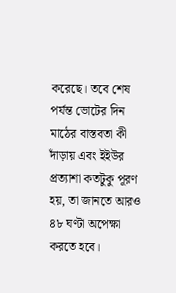করেছে। তবে শেষ পর্যন্ত ভোটের দিন মাঠের বাস্তবতা কী দাঁড়ায় এবং ইইউর প্রত্যাশা কতটুকু পূরণ হয়, তা জানতে আরও ৪৮ ঘণ্টা অপেক্ষা করতে হবে।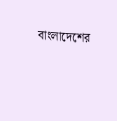বাংলাদেশের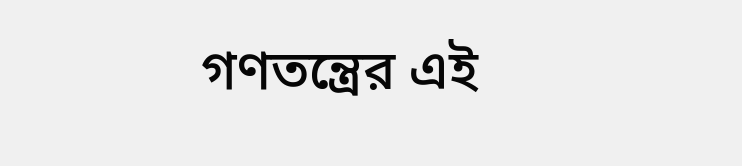গণতন্ত্রের এই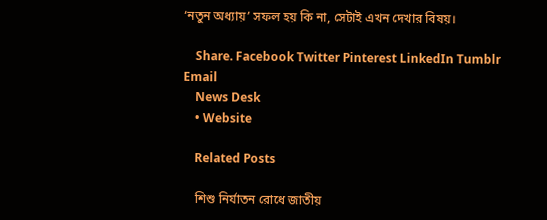‘নতুন অধ্যায়’ সফল হয় কি না, সেটাই এখন দেখার বিষয়।

    Share. Facebook Twitter Pinterest LinkedIn Tumblr Email
    News Desk
    • Website

    Related Posts

    শিশু নির্যাতন রোধে জাতীয়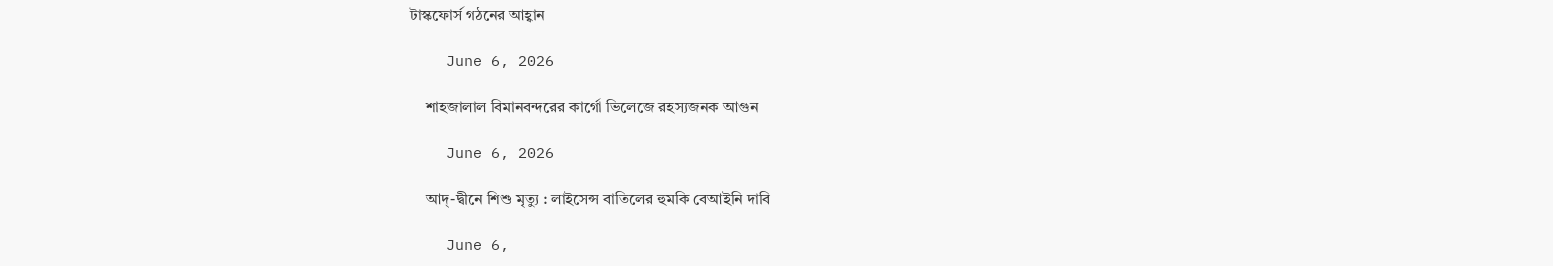টাস্কফোর্স গঠনের আহ্বান

    June 6, 2026

    শাহজালাল বিমানবন্দরের কার্গো ভিলেজে রহস্যজনক আগুন

    June 6, 2026

    আদ্-দ্বীনে শিশু মৃত্যু : লাইসেন্স বাতিলের হুমকি বেআইনি দাবি

    June 6,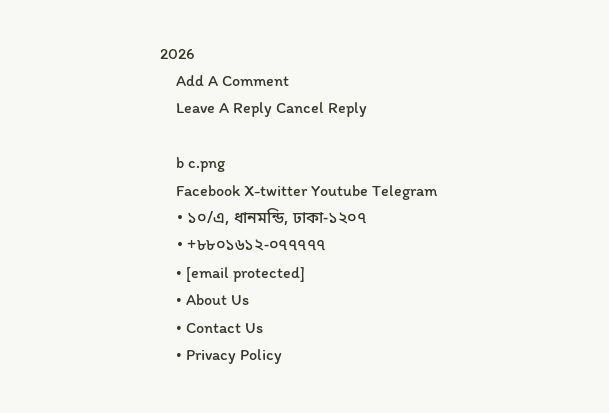2026
    Add A Comment
    Leave A Reply Cancel Reply

    b c.png
    Facebook X-twitter Youtube Telegram
    • ১০/এ, ধানমন্ডি, ঢাকা-১২০৭
    • +৮৮০১৬১২-০৭৭৭৭৭
    • [email protected]
    • About Us
    • Contact Us
    • Privacy Policy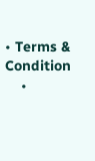• Terms & Condition
    •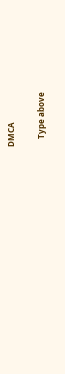DMCA

    Type above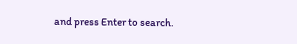and press Enter to search.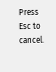Press Esc to cancel.